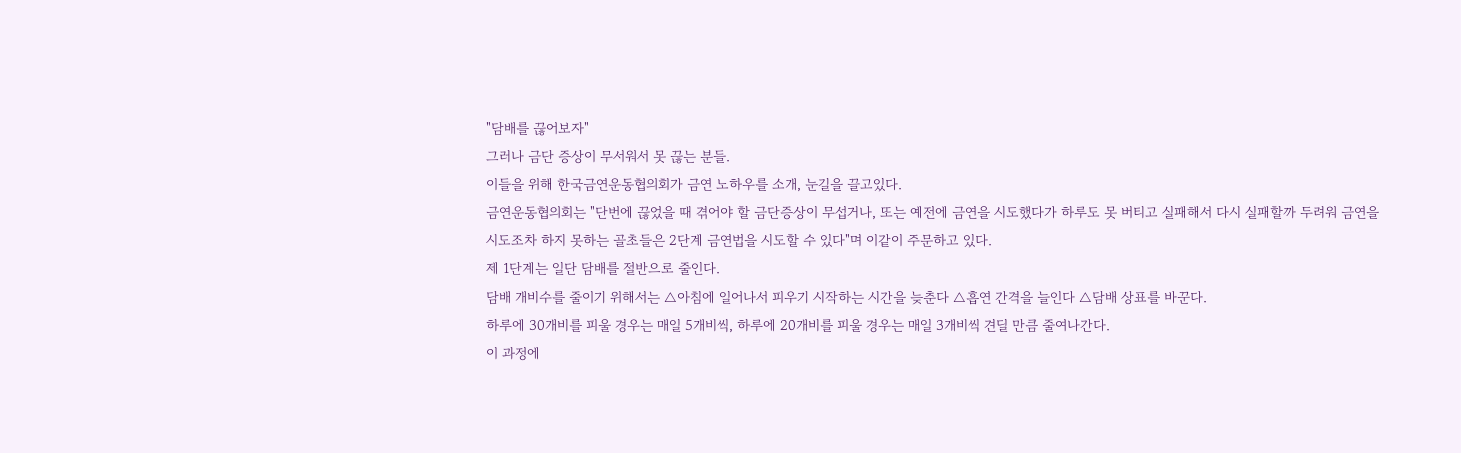"담배를 끊어보자"
그러나 금단 증상이 무서워서 못 끊는 분들.
이들을 위해 한국금연운동협의회가 금연 노하우를 소개, 눈길을 끌고있다.
금연운동협의회는 "단번에 끊었을 때 겪어야 할 금단증상이 무섭거나, 또는 예전에 금연을 시도했다가 하루도 못 버티고 실패해서 다시 실패할까 두려워 금연을 시도조차 하지 못하는 골초들은 2단계 금연법을 시도할 수 있다"며 이같이 주문하고 있다.
제 1단계는 일단 담배를 절반으로 줄인다.
담배 개비수를 줄이기 위해서는 △아침에 일어나서 피우기 시작하는 시간을 늦춘다 △흡연 간격을 늘인다 △담배 상표를 바꾼다.
하루에 30개비를 피울 경우는 매일 5개비씩, 하루에 20개비를 피울 경우는 매일 3개비씩 견딜 만큼 줄여나간다.
이 과정에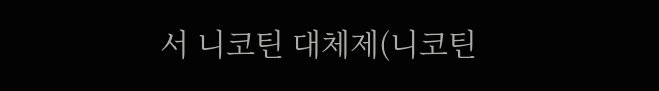서 니코틴 대체제(니코틴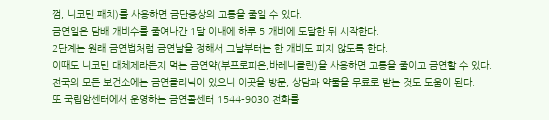껌, 니코틴 패치)를 사용하면 금단증상의 고통을 줄일 수 있다.
금연일은 담배 개비수를 줄여나간 1달 이내에 하루 5 개비에 도달한 뒤 시작한다.
2단계는 원래 금연법처럼 금연날을 정해서 그날부터는 한 개비도 피지 않도록 한다.
이때도 니코틴 대체제라든지 먹는 금연약(부프로피온,바레니클린)을 사용하면 고통을 줄이고 금연할 수 있다.
전국의 모든 보건소에는 금연클리닉이 있으니 이곳을 방문, 상담과 약물을 무료로 받는 것도 도움이 된다.
또 국립암센터에서 운영하는 금연콜센터 1544-9030 전화를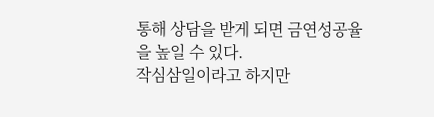통해 상담을 받게 되면 금연성공율을 높일 수 있다.
작심삼일이라고 하지만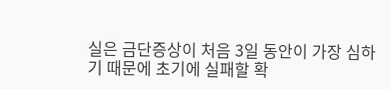실은 금단증상이 처음 3일 동안이 가장 심하기 때문에 초기에 실패할 확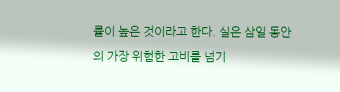률이 높은 것이라고 한다. 실은 삼일 동안의 가장 위험한 고비를 넘기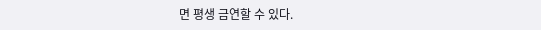면 평생 금연할 수 있다.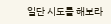일단 시도를 해보라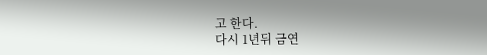고 한다.
다시 1년뒤 금연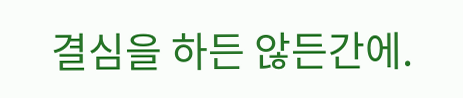결심을 하든 않든간에.